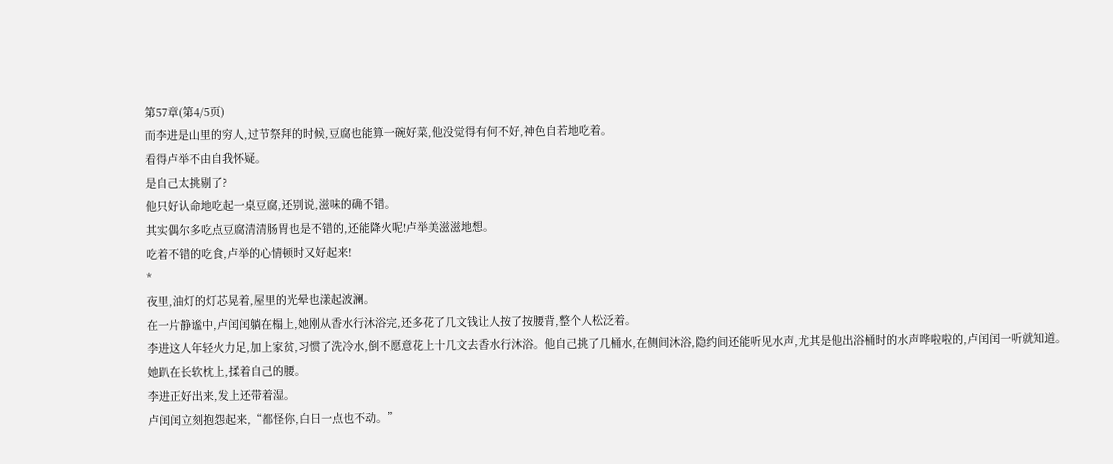第57章(第4/5页)
而李进是山里的穷人,过节祭拜的时候,豆腐也能算一碗好菜,他没觉得有何不好,神色自若地吃着。
看得卢举不由自我怀疑。
是自己太挑剔了?
他只好认命地吃起一桌豆腐,还别说,滋味的确不错。
其实偶尔多吃点豆腐清清肠胃也是不错的,还能降火呢!卢举美滋滋地想。
吃着不错的吃食,卢举的心情顿时又好起来!
*
夜里,油灯的灯芯晃着,屋里的光晕也漾起波澜。
在一片静谧中,卢闰闰躺在榻上,她刚从香水行沐浴完,还多花了几文钱让人按了按腰背,整个人松泛着。
李进这人年轻火力足,加上家贫,习惯了洗冷水,倒不愿意花上十几文去香水行沐浴。他自己挑了几桶水,在侧间沐浴,隐约间还能听见水声,尤其是他出浴桶时的水声哗啦啦的,卢闰闰一听就知道。
她趴在长软枕上,揉着自己的腰。
李进正好出来,发上还带着湿。
卢闰闰立刻抱怨起来,“都怪你,白日一点也不动。”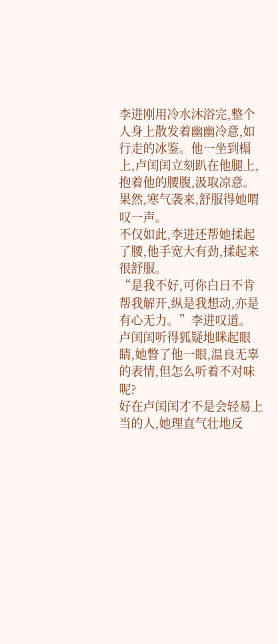李进刚用冷水沐浴完,整个人身上散发着幽幽冷意,如行走的冰鉴。他一坐到榻上,卢闰闰立刻趴在他腿上,抱着他的腰腹,汲取凉意。
果然,寒气袭来,舒服得她喟叹一声。
不仅如此,李进还帮她揉起了腰,他手宽大有劲,揉起来很舒服。
“是我不好,可你白日不肯帮我解开,纵是我想动,亦是有心无力。”李进叹道。
卢闰闰听得狐疑地眯起眼睛,她瞥了他一眼,温良无辜的表情,但怎么听着不对味呢?
好在卢闰闰才不是会轻易上当的人,她理直气壮地反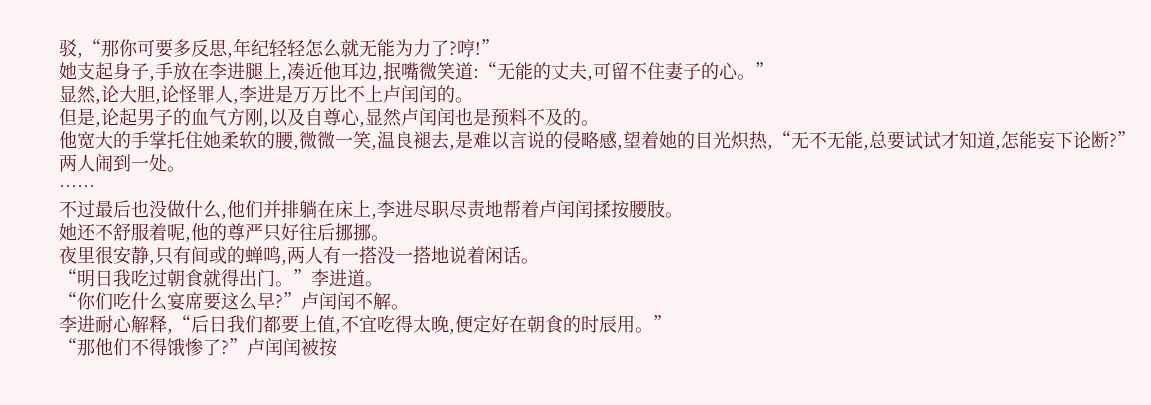驳,“那你可要多反思,年纪轻轻怎么就无能为力了?哼!”
她支起身子,手放在李进腿上,凑近他耳边,抿嘴微笑道:“无能的丈夫,可留不住妻子的心。”
显然,论大胆,论怪罪人,李进是万万比不上卢闰闰的。
但是,论起男子的血气方刚,以及自尊心,显然卢闰闰也是预料不及的。
他宽大的手掌托住她柔软的腰,微微一笑,温良褪去,是难以言说的侵略感,望着她的目光炽热,“无不无能,总要试试才知道,怎能妄下论断?”
两人闹到一处。
……
不过最后也没做什么,他们并排躺在床上,李进尽职尽责地帮着卢闰闰揉按腰肢。
她还不舒服着呢,他的尊严只好往后挪挪。
夜里很安静,只有间或的蝉鸣,两人有一搭没一搭地说着闲话。
“明日我吃过朝食就得出门。”李进道。
“你们吃什么宴席要这么早?”卢闰闰不解。
李进耐心解释,“后日我们都要上值,不宜吃得太晚,便定好在朝食的时辰用。”
“那他们不得饿惨了?”卢闰闰被按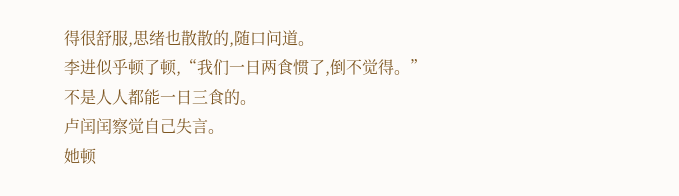得很舒服,思绪也散散的,随口问道。
李进似乎顿了顿,“我们一日两食惯了,倒不觉得。”
不是人人都能一日三食的。
卢闰闰察觉自己失言。
她顿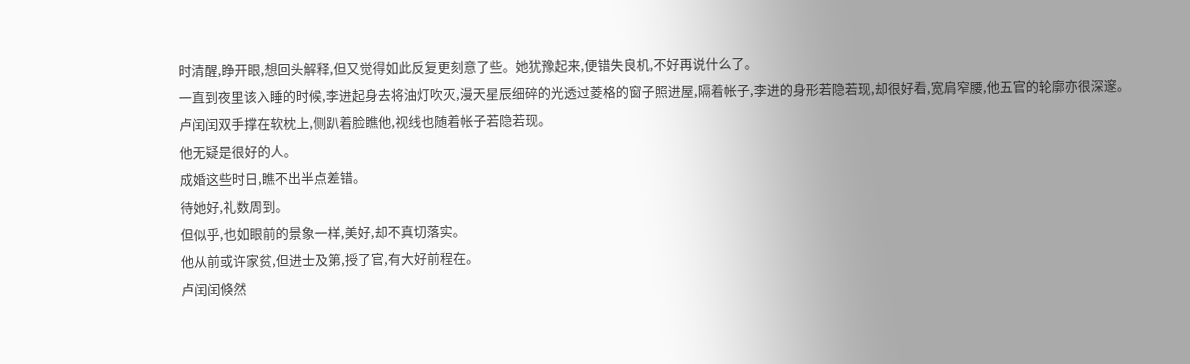时清醒,睁开眼,想回头解释,但又觉得如此反复更刻意了些。她犹豫起来,便错失良机,不好再说什么了。
一直到夜里该入睡的时候,李进起身去将油灯吹灭,漫天星辰细碎的光透过菱格的窗子照进屋,隔着帐子,李进的身形若隐若现,却很好看,宽肩窄腰,他五官的轮廓亦很深邃。
卢闰闰双手撑在软枕上,侧趴着脸瞧他,视线也随着帐子若隐若现。
他无疑是很好的人。
成婚这些时日,瞧不出半点差错。
待她好,礼数周到。
但似乎,也如眼前的景象一样,美好,却不真切落实。
他从前或许家贫,但进士及第,授了官,有大好前程在。
卢闰闰倏然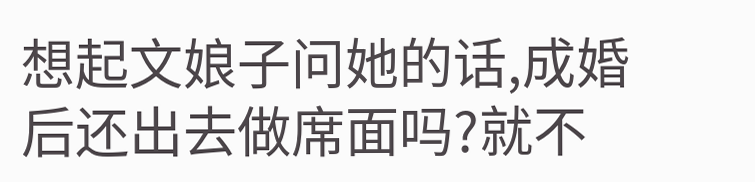想起文娘子问她的话,成婚后还出去做席面吗?就不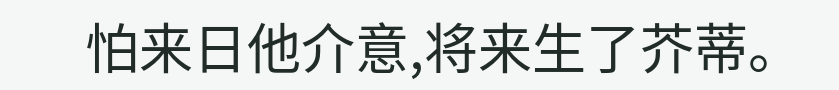怕来日他介意,将来生了芥蒂。